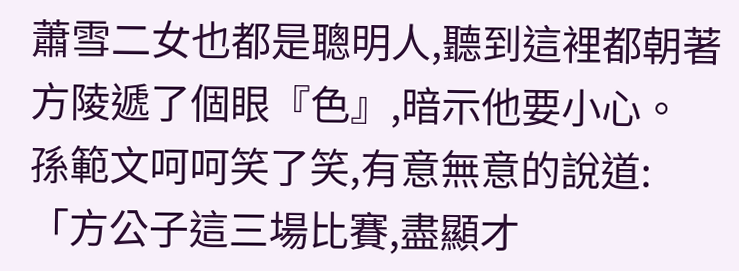蕭雪二女也都是聰明人,聽到這裡都朝著方陵遞了個眼『色』,暗示他要小心。
孫範文呵呵笑了笑,有意無意的說道:「方公子這三場比賽,盡顯才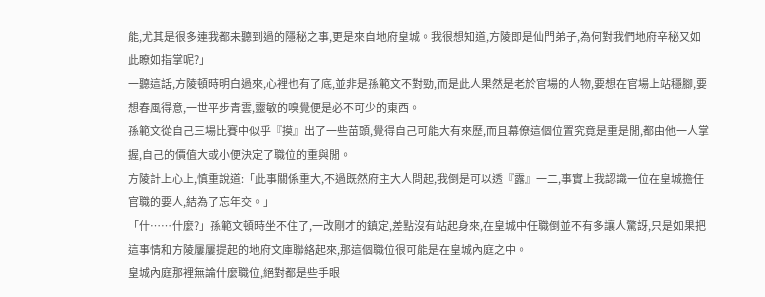能,尤其是很多連我都未聽到過的隱秘之事,更是來自地府皇城。我很想知道,方陵即是仙門弟子,為何對我們地府辛秘又如此瞭如指掌呢?」
一聽這話,方陵頓時明白過來,心裡也有了底,並非是孫範文不對勁,而是此人果然是老於官場的人物,要想在官場上站穩腳,要想春風得意,一世平步青雲,靈敏的嗅覺便是必不可少的東西。
孫範文從自己三場比賽中似乎『摸』出了一些苗頭,覺得自己可能大有來歷,而且幕僚這個位置究竟是重是閒,都由他一人掌握,自己的價值大或小便決定了職位的重與閒。
方陵計上心上,慎重說道:「此事關係重大,不過既然府主大人問起,我倒是可以透『露』一二,事實上我認識一位在皇城擔任官職的要人,結為了忘年交。」
「什……什麼?」孫範文頓時坐不住了,一改剛才的鎮定,差點沒有站起身來,在皇城中任職倒並不有多讓人驚訝,只是如果把這事情和方陵屢屢提起的地府文庫聯絡起來,那這個職位很可能是在皇城內庭之中。
皇城內庭那裡無論什麼職位,絕對都是些手眼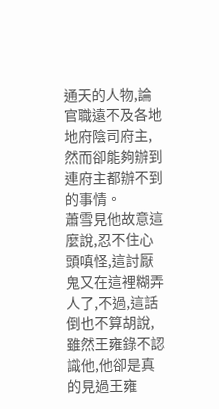通天的人物,論官職遠不及各地地府陰司府主,然而卻能夠辦到連府主都辦不到的事情。
蕭雪見他故意這麼說,忍不住心頭嗔怪,這討厭鬼又在這裡糊弄人了,不過,這話倒也不算胡說,雖然王雍錄不認識他,他卻是真的見過王雍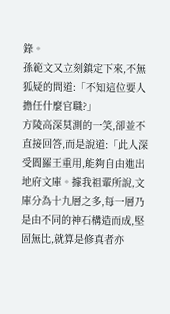錄。
孫範文又立刻鎮定下來,不無狐疑的問道:「不知這位要人擔任什麼官職?」
方陵高深莫測的一笑,卻並不直接回答,而是說道:「此人深受閻羅王重用,能夠自由進出地府文庫。據我祖輩所說,文庫分為十九層之多,每一層乃是由不同的神石構造而成,堅固無比,就算是修真者亦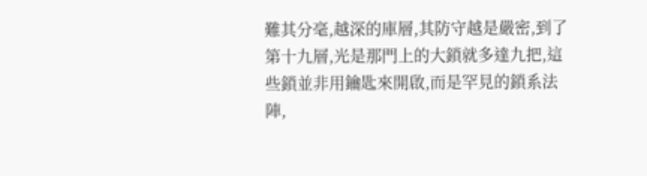難其分毫,越深的庫層,其防守越是嚴密,到了第十九層,光是那門上的大鎖就多達九把,這些鎖並非用鑰匙來開啟,而是罕見的鎖系法陣,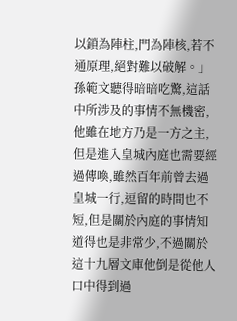以鎖為陣柱,門為陣核,若不通原理,絕對難以破解。」
孫範文聽得暗暗吃驚,這話中所涉及的事情不無機密,他雖在地方乃是一方之主,但是進入皇城內庭也需要經過傳喚,雖然百年前曾去過皇城一行,逗留的時間也不短,但是關於內庭的事情知道得也是非常少,不過關於這十九層文庫他倒是從他人口中得到過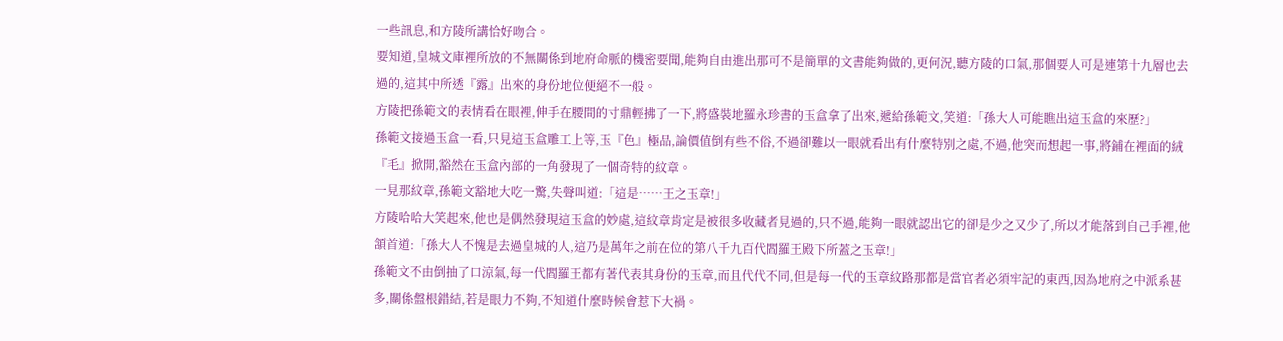一些訊息,和方陵所講恰好吻合。
要知道,皇城文庫裡所放的不無關係到地府命脈的機密要聞,能夠自由進出那可不是簡單的文書能夠做的,更何況,聽方陵的口氣,那個要人可是連第十九層也去過的,這其中所透『露』出來的身份地位便絕不一般。
方陵把孫範文的表情看在眼裡,伸手在腰間的寸鼎輕拂了一下,將盛裝地羅永珍書的玉盒拿了出來,遞給孫範文,笑道:「孫大人可能瞧出這玉盒的來歷?」
孫範文接過玉盒一看,只見這玉盒雕工上等,玉『色』極品,論價值倒有些不俗,不過卻難以一眼就看出有什麼特別之處,不過,他突而想起一事,將鋪在裡面的絨『毛』掀開,豁然在玉盒內部的一角發現了一個奇特的紋章。
一見那紋章,孫範文豁地大吃一驚,失聲叫道:「這是……王之玉章!」
方陵哈哈大笑起來,他也是偶然發現這玉盒的妙處,這紋章肯定是被很多收藏者見過的,只不過,能夠一眼就認出它的卻是少之又少了,所以才能落到自己手裡,他頷首道:「孫大人不愧是去過皇城的人,這乃是萬年之前在位的第八千九百代閻羅王殿下所蓋之玉章!」
孫範文不由倒抽了口涼氣,每一代閻羅王都有著代表其身份的玉章,而且代代不同,但是每一代的玉章紋路那都是當官者必須牢記的東西,因為地府之中派系甚多,關係盤根錯結,若是眼力不夠,不知道什麼時候會惹下大禍。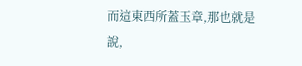而這東西所蓋玉章,那也就是說,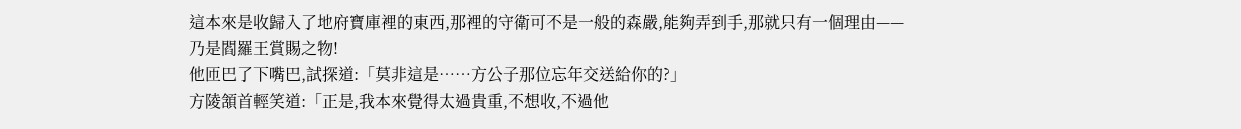這本來是收歸入了地府寶庫裡的東西,那裡的守衛可不是一般的森嚴,能夠弄到手,那就只有一個理由——乃是閻羅王賞賜之物!
他匝巴了下嘴巴,試探道:「莫非這是……方公子那位忘年交送給你的?」
方陵頷首輕笑道:「正是,我本來覺得太過貴重,不想收,不過他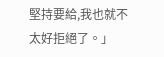堅持要給,我也就不太好拒絕了。」